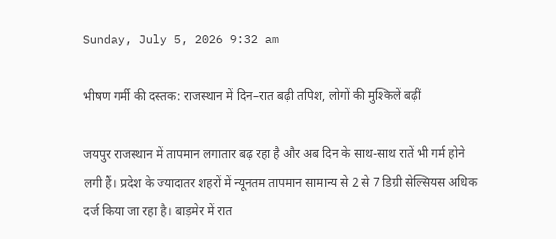Sunday, July 5, 2026 9:32 am

भीषण गर्मी की दस्तक: राजस्थान में दिन–रात बढ़ी तपिश, लोगों की मुश्किलें बढ़ीं

जयपुर राजस्थान में तापमान लगातार बढ़ रहा है और अब दिन के साथ-साथ रातें भी गर्म होने लगी हैं। प्रदेश के ज्यादातर शहरों में न्यूनतम तापमान सामान्य से 2 से 7 डिग्री सेल्सियस अधिक दर्ज किया जा रहा है। बाड़मेर में रात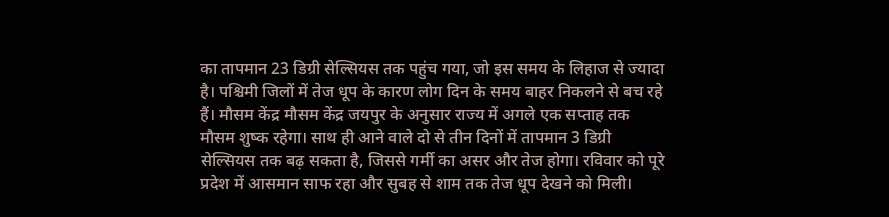का तापमान 23 डिग्री सेल्सियस तक पहुंच गया, जो इस समय के लिहाज से ज्यादा है। पश्चिमी जिलों में तेज धूप के कारण लोग दिन के समय बाहर निकलने से बच रहे हैं। मौसम केंद्र मौसम केंद्र जयपुर के अनुसार राज्य में अगले एक सप्ताह तक मौसम शुष्क रहेगा। साथ ही आने वाले दो से तीन दिनों में तापमान 3 डिग्री सेल्सियस तक बढ़ सकता है, जिससे गर्मी का असर और तेज होगा। रविवार को पूरे प्रदेश में आसमान साफ रहा और सुबह से शाम तक तेज धूप देखने को मिली।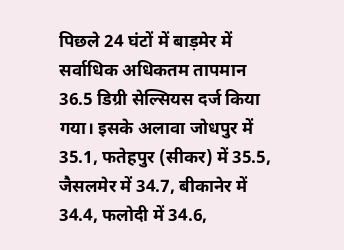पिछले 24 घंटों में बाड़मेर में सर्वाधिक अधिकतम तापमान 36.5 डिग्री सेल्सियस दर्ज किया गया। इसके अलावा जोधपुर में 35.1, फतेहपुर (सीकर) में 35.5, जैसलमेर में 34.7, बीकानेर में 34.4, फलोदी में 34.6,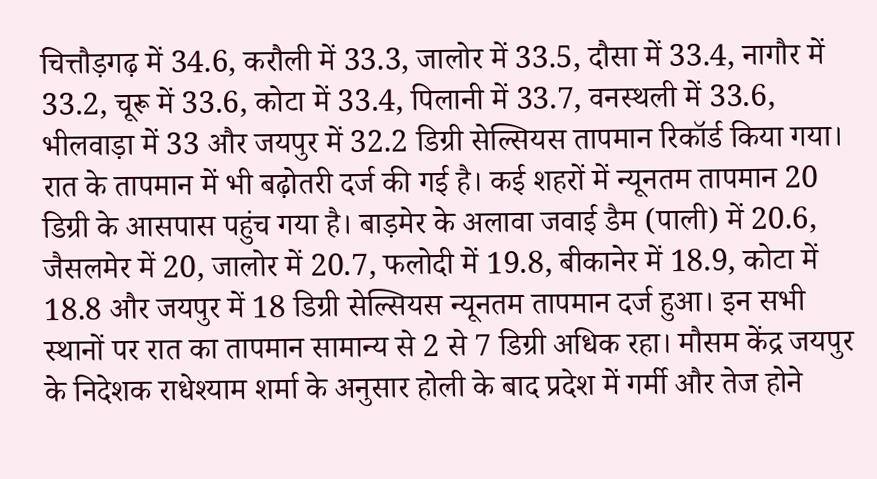चित्तौड़गढ़ में 34.6, करौली में 33.3, जालोर में 33.5, दौसा में 33.4, नागौर में 33.2, चूरू में 33.6, कोटा में 33.4, पिलानी में 33.7, वनस्थली में 33.6, भीलवाड़ा में 33 और जयपुर में 32.2 डिग्री सेल्सियस तापमान रिकॉर्ड किया गया। रात के तापमान में भी बढ़ोतरी दर्ज की गई है। कई शहरों में न्यूनतम तापमान 20 डिग्री के आसपास पहुंच गया है। बाड़मेर के अलावा जवाई डैम (पाली) में 20.6, जैसलमेर में 20, जालोर में 20.7, फलोदी में 19.8, बीकानेर में 18.9, कोटा में 18.8 और जयपुर में 18 डिग्री सेल्सियस न्यूनतम तापमान दर्ज हुआ। इन सभी स्थानों पर रात का तापमान सामान्य से 2 से 7 डिग्री अधिक रहा। मौसम केंद्र जयपुर के निदेशक राधेश्याम शर्मा के अनुसार होली के बाद प्रदेश में गर्मी और तेज होने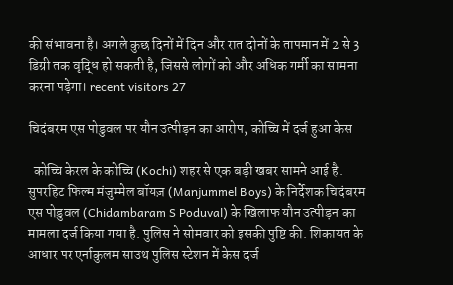की संभावना है। अगले कुछ दिनों में दिन और रात दोनों के तापमान में 2 से 3 डिग्री तक वृद्धि हो सकती है, जिससे लोगों को और अधिक गर्मी का सामना करना पड़ेगा। recent visitors 27

चिदंबरम एस पोडुवल पर यौन उत्पीड़न का आरोप, कोच्चि में दर्ज हुआ केस

  कोच्चि केरल के कोच्चि (Kochi) शहर से एक बड़ी खबर सामने आई है. सुपरहिट फिल्म मंजुम्मेल बॉयज़ (Manjummel Boys) के निर्देशक चिदंबरम एस पोडुवल (Chidambaram S Poduval) के खिलाफ यौन उत्पीड़न का मामला दर्ज किया गया है. पुलिस ने सोमवार को इसकी पुष्टि की. शिकायत के आधार पर एर्नाकुलम साउथ पुलिस स्टेशन में केस दर्ज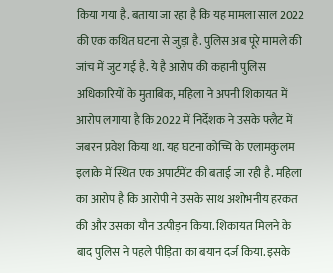किया गया है. बताया जा रहा है कि यह मामला साल 2022 की एक कथित घटना से जुड़ा है. पुलिस अब पूरे मामले की जांच में जुट गई है. ये है आरोप की कहानी पुलिस अधिकारियों के मुताबिक, महिला ने अपनी शिकायत में आरोप लगाया है कि 2022 में निर्देशक ने उसके फ्लैट में जबरन प्रवेश किया था. यह घटना कोच्चि के एलामकुलम इलाके में स्थित एक अपार्टमेंट की बताई जा रही है. महिला का आरोप है कि आरोपी ने उसके साथ अशोभनीय हरकत की और उसका यौन उत्पीड़न किया. शिकायत मिलने के बाद पुलिस ने पहले पीड़िता का बयान दर्ज किया. इसके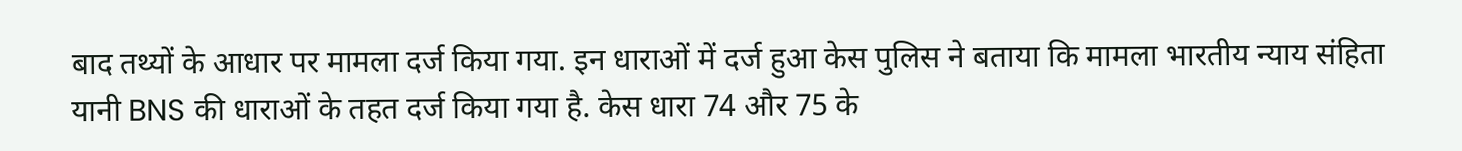बाद तथ्यों के आधार पर मामला दर्ज किया गया. इन धाराओं में दर्ज हुआ केस पुलिस ने बताया कि मामला भारतीय न्याय संहिता यानी BNS की धाराओं के तहत दर्ज किया गया है. केस धारा 74 और 75 के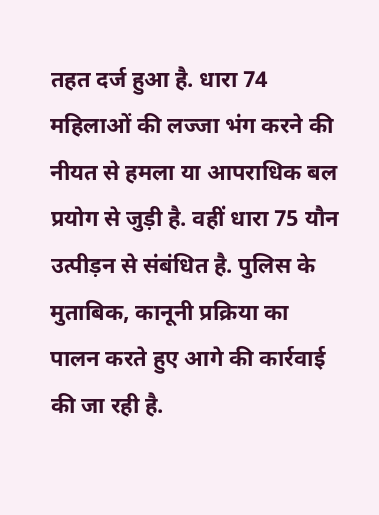तहत दर्ज हुआ है. धारा 74 महिलाओं की लज्जा भंग करने की नीयत से हमला या आपराधिक बल प्रयोग से जुड़ी है. वहीं धारा 75 यौन उत्पीड़न से संबंधित है. पुलिस के मुताबिक, कानूनी प्रक्रिया का पालन करते हुए आगे की कार्रवाई की जा रही है.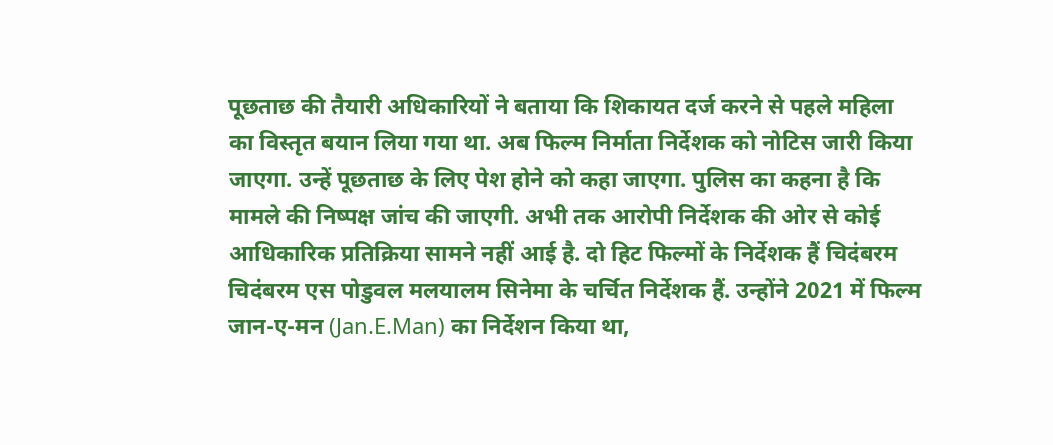पूछताछ की तैयारी अधिकारियों ने बताया कि शिकायत दर्ज करने से पहले महिला का विस्तृत बयान लिया गया था. अब फिल्म निर्माता निर्देशक को नोटिस जारी किया जाएगा. उन्हें पूछताछ के लिए पेश होने को कहा जाएगा. पुलिस का कहना है कि मामले की निष्पक्ष जांच की जाएगी. अभी तक आरोपी निर्देशक की ओर से कोई आधिकारिक प्रतिक्रिया सामने नहीं आई है. दो हिट फिल्मों के निर्देशक हैं चिदंबरम चिदंबरम एस पोडुवल मलयालम सिनेमा के चर्चित निर्देशक हैं. उन्होंने 2021 में फिल्म जान-ए-मन (Jan.E.Man) का निर्देशन किया था,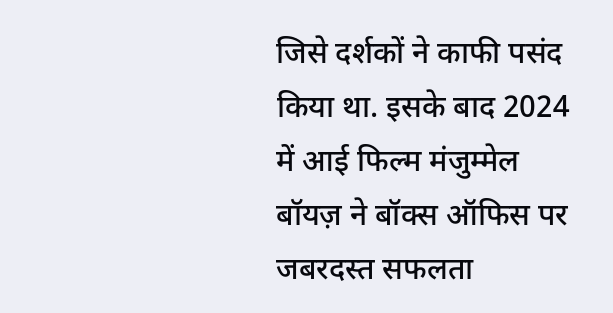जिसे दर्शकों ने काफी पसंद किया था. इसके बाद 2024 में आई फिल्म मंजुम्मेल बॉयज़ ने बॉक्स ऑफिस पर जबरदस्त सफलता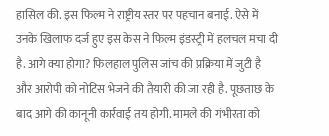हासिल की. इस फिल्म ने राष्ट्रीय स्तर पर पहचान बनाई. ऐसे में उनके खिलाफ दर्ज हुए इस केस ने फिल्म इंडस्ट्री में हलचल मचा दी है. आगे क्या होगा? फिलहाल पुलिस जांच की प्रक्रिया में जुटी है और आरोपी को नोटिस भेजने की तैयारी की जा रही है. पूछताछ के बाद आगे की कानूनी कार्रवाई तय होगी. मामले की गंभीरता को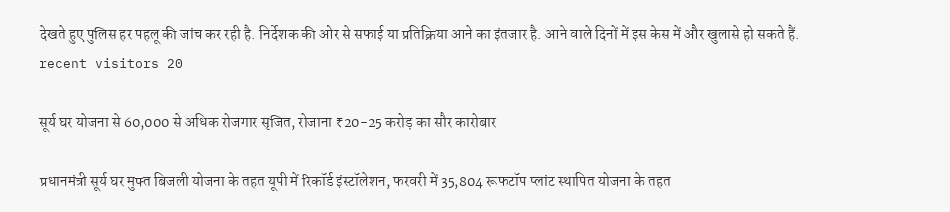देखते हुए पुलिस हर पहलू की जांच कर रही है. निर्देशक की ओर से सफाई या प्रतिक्रिया आने का इंतजार है. आने वाले दिनों में इस केस में और खुलासे हो सकते हैं.   recent visitors 20

सूर्य घर योजना से 60,000 से अधिक रोजगार सृजित, रोजाना ₹20-25 करोड़ का सौर कारोबार

प्रधानमंत्री सूर्य घर मुफ्त बिजली योजना के तहत यूपी में रिकॉर्ड इंस्टॉलेशन, फरवरी में 35,804 रूफटॉप प्लांट स्थापित योजना के तहत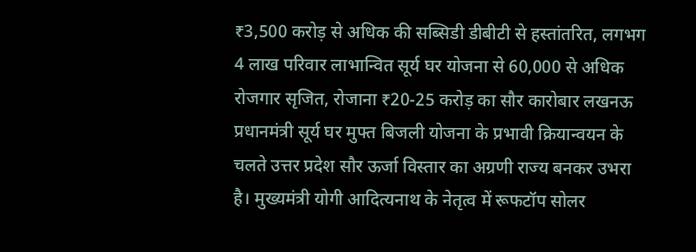₹3,500 करोड़ से अधिक की सब्सिडी डीबीटी से हस्तांतरित, लगभग 4 लाख परिवार लाभान्वित सूर्य घर योजना से 60,000 से अधिक रोजगार सृजित, रोजाना ₹20-25 करोड़ का सौर कारोबार लखनऊ प्रधानमंत्री सूर्य घर मुफ्त बिजली योजना के प्रभावी क्रियान्वयन के चलते उत्तर प्रदेश सौर ऊर्जा विस्तार का अग्रणी राज्य बनकर उभरा है। मुख्यमंत्री योगी आदित्यनाथ के नेतृत्व में रूफटॉप सोलर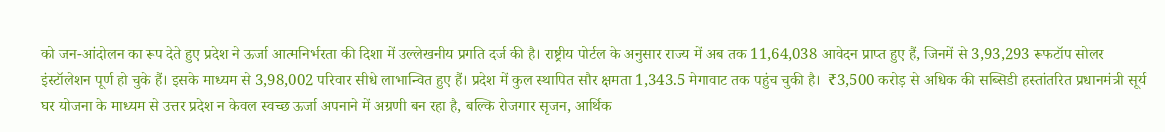को जन-आंदोलन का रूप देते हुए प्रदेश ने ऊर्जा आत्मनिर्भरता की दिशा में उल्लेखनीय प्रगति दर्ज की है। राष्ट्रीय पोर्टल के अनुसार राज्य में अब तक 11,64,038 आवेदन प्राप्त हुए हैं, जिनमें से 3,93,293 रूफटॉप सोलर इंस्टॉलेशन पूर्ण हो चुके हैं। इसके माध्यम से 3,98,002 परिवार सीधे लाभान्वित हुए हैं। प्रदेश में कुल स्थापित सौर क्षमता 1,343.5 मेगावाट तक पहुंच चुकी है।  ₹3,500 करोड़ से अधिक की सब्सिडी हस्तांतरित प्रधानमंत्री सूर्य घर योजना के माध्यम से उत्तर प्रदेश न केवल स्वच्छ ऊर्जा अपनाने में अग्रणी बन रहा है, बल्कि रोजगार सृजन, आर्थिक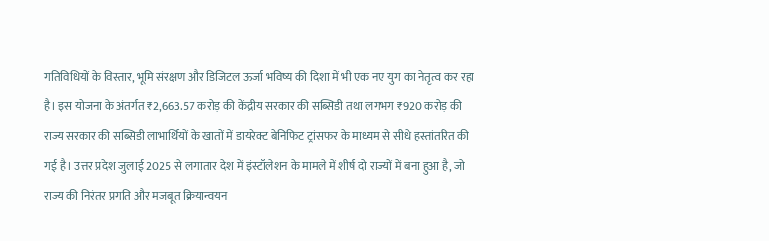गतिविधियों के विस्तार, भूमि संरक्षण और डिजिटल ऊर्जा भविष्य की दिशा में भी एक नए युग का नेतृत्व कर रहा है। इस योजना के अंतर्गत ₹2,663.57 करोड़ की केंद्रीय सरकार की सब्सिडी तथा लगभग ₹920 करोड़ की राज्य सरकार की सब्सिडी लाभार्थियों के खातों में डायरेक्ट बेनिफिट ट्रांसफर के माध्यम से सीधे हस्तांतरित की गई है। उत्तर प्रदेश जुलाई 2025 से लगातार देश में इंस्टॉलेशन के मामले में शीर्ष दो राज्यों में बना हुआ है, जो राज्य की निरंतर प्रगति और मजबूत क्रियान्वयन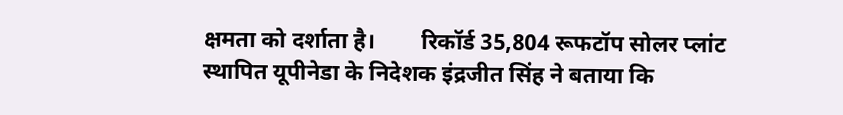क्षमता को दर्शाता है।        रिकॉर्ड 35,804 रूफटॉप सोलर प्लांट स्थापित यूपीनेडा के निदेशक इंद्रजीत सिंह ने बताया कि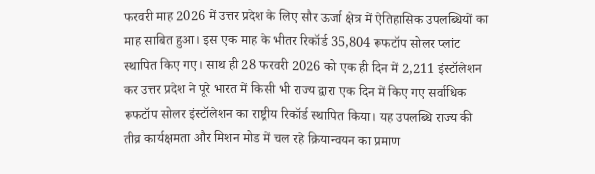फरवरी माह 2026 में उत्तर प्रदेश के लिए सौर ऊर्जा क्षेत्र में ऐतिहासिक उपलब्धियों का माह साबित हुआ। इस एक माह के भीतर रिकॉर्ड 35,804 रूफटॉप सोलर प्लांट स्थापित किए गए। साथ ही 28 फरवरी 2026 को एक ही दिन में 2,211 इंस्टॉलेशन कर उत्तर प्रदेश ने पूरे भारत में किसी भी राज्य द्वारा एक दिन में किए गए सर्वाधिक रूफटॉप सोलर इंस्टॉलेशन का राष्ट्रीय रिकॉर्ड स्थापित किया। यह उपलब्धि राज्य की तीव्र कार्यक्षमता और मिशन मोड में चल रहे क्रियान्वयन का प्रमाण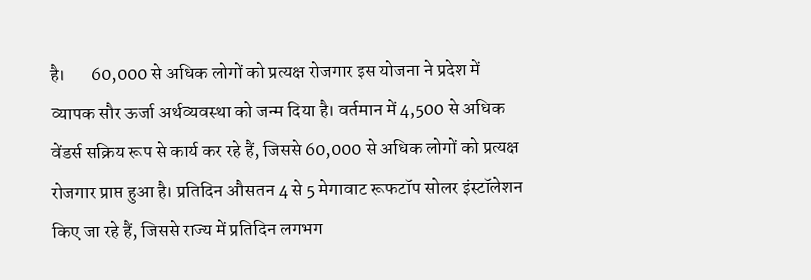है।       60,000 से अधिक लोगों को प्रत्यक्ष रोजगार इस योजना ने प्रदेश में व्यापक सौर ऊर्जा अर्थव्यवस्था को जन्म दिया है। वर्तमान में 4,500 से अधिक वेंडर्स सक्रिय रूप से कार्य कर रहे हैं, जिससे 60,000 से अधिक लोगों को प्रत्यक्ष रोजगार प्राप्त हुआ है। प्रतिदिन औसतन 4 से 5 मेगावाट रूफटॉप सोलर इंस्टॉलेशन किए जा रहे हैं, जिससे राज्य में प्रतिदिन लगभग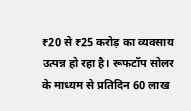₹20 से ₹25 करोड़ का व्यवसाय उत्पन्न हो रहा है। रूफटॉप सोलर के माध्यम से प्रतिदिन 60 लाख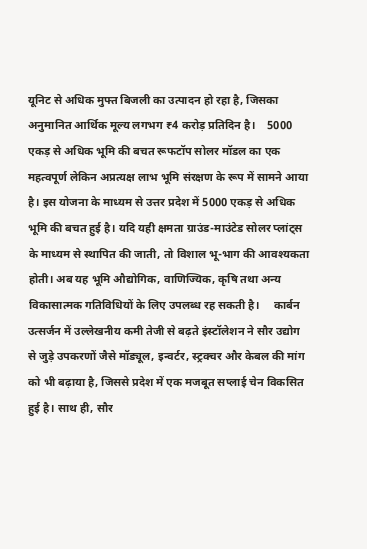यूनिट से अधिक मुफ्त बिजली का उत्पादन हो रहा है, जिसका अनुमानित आर्थिक मूल्य लगभग ₹4 करोड़ प्रतिदिन है।    5000 एकड़ से अधिक भूमि की बचत रूफटॉप सोलर मॉडल का एक महत्वपूर्ण लेकिन अप्रत्यक्ष लाभ भूमि संरक्षण के रूप में सामने आया है। इस योजना के माध्यम से उत्तर प्रदेश में 5000 एकड़ से अधिक भूमि की बचत हुई है। यदि यही क्षमता ग्राउंड-माउंटेड सोलर प्लांट्स के माध्यम से स्थापित की जाती, तो विशाल भू-भाग की आवश्यकता होती। अब यह भूमि औद्योगिक, वाणिज्यिक, कृषि तथा अन्य विकासात्मक गतिविधियों के लिए उपलब्ध रह सकती है।     कार्बन उत्सर्जन में उल्लेखनीय कमी तेजी से बढ़ते इंस्टॉलेशन ने सौर उद्योग से जुड़े उपकरणों जैसे मॉड्यूल, इन्वर्टर, स्ट्रक्चर और केबल की मांग को भी बढ़ाया है, जिससे प्रदेश में एक मजबूत सप्लाई चेन विकसित हुई है। साथ ही, सौर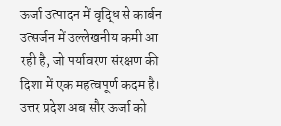ऊर्जा उत्पादन में वृद्धि से कार्बन उत्सर्जन में उल्लेखनीय कमी आ रही है, जो पर्यावरण संरक्षण की दिशा में एक महत्वपूर्ण कदम है। उत्तर प्रदेश अब सौर ऊर्जा को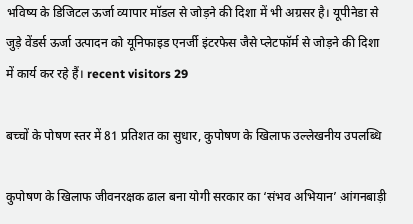भविष्य के डिजिटल ऊर्जा व्यापार मॉडल से जोड़ने की दिशा में भी अग्रसर है। यूपीनेडा से जुड़े वेंडर्स ऊर्जा उत्पादन को यूनिफाइड एनर्जी इंटरफेस जैसे प्लेटफॉर्म से जोड़ने की दिशा में कार्य कर रहे हैं। recent visitors 29

बच्चों के पोषण स्तर में 81 प्रतिशत का सुधार, कुपोषण के खिलाफ उल्लेखनीय उपलब्धि

कुपोषण के खिलाफ जीवनरक्षक ढाल बना योगी सरकार का ‘संभव अभियान’ आंगनबाड़ी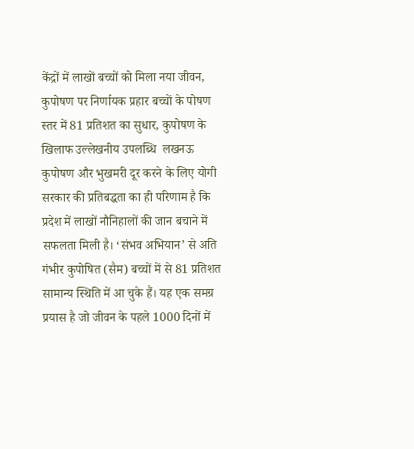केंद्रों में लाखों बच्चों को मिला नया जीवन, कुपोषण पर निर्णायक प्रहार बच्चों के पोषण स्तर में 81 प्रतिशत का सुधार, कुपोषण के खिलाफ उल्लेखनीय उपलब्धि  लखनऊ कुपोषण और भुखमरी दूर करने के लिए योगी सरकार की प्रतिबद्धता का ही परिणाम है कि प्रदेश में लाखों नौनिहालों की जान बचाने में सफलता मिली है। ‘संभव अभियान’ से अति गंभीर कुपोषित (सैम) बच्चों में से 81 प्रतिशत सामान्य स्थिति में आ चुके हैं। यह एक समग्र प्रयास है जो जीवन के पहले 1000 दिनों में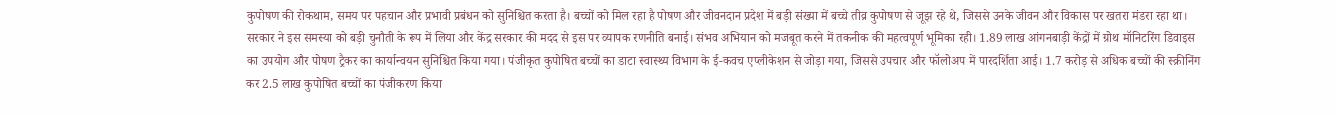कुपोषण की रोकथाम, समय पर पहचान और प्रभावी प्रबंधन को सुनिश्चित करता है। बच्चों को मिल रहा है पोषण और जीवनदान प्रदेश में बड़ी संख्या में बच्चे तीव्र कुपोषण से जूझ रहे थे, जिससे उनके जीवन और विकास पर खतरा मंडरा रहा था। सरकार ने इस समस्या को बड़ी चुनौती के रूप में लिया और केंद्र सरकार की मदद से इस पर व्यापक रणनीति बनाई। संभव अभियान को मजबूत करने में तकनीक की महत्वपूर्ण भूमिका रही। 1.89 लाख आंगनबाड़ी केंद्रों में ग्रोथ मॉनिटरिंग डिवाइस का उपयोग और पोषण ट्रैकर का कार्यान्वयन सुनिश्चित किया गया। पंजीकृत कुपोषित बच्चों का डाटा स्वास्थ्य विभाग के ई-कवच एप्लीकेशन से जोड़ा गया, जिससे उपचार और फॉलोअप में पारदर्शिता आई। 1.7 करोड़ से अधिक बच्चों की स्क्रीनिंग कर 2.5 लाख कुपोषित बच्चों का पंजीकरण किया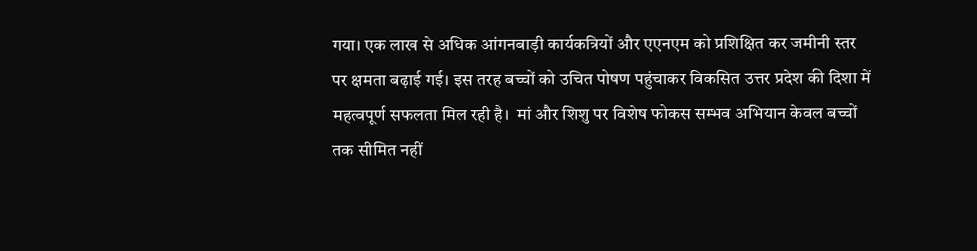गया। एक लाख से अधिक आंगनबाड़ी कार्यकत्रियों और एएनएम को प्रशिक्षित कर जमीनी स्तर पर क्षमता बढ़ाई गई। इस तरह बच्चों को उचित पोषण पहुंचाकर विकसित उत्तर प्रदेश की दिशा में महत्वपूर्ण सफलता मिल रही है।  मां और शिशु पर विशेष फोकस सम्भव अभियान केवल बच्चों तक सीमित नहीं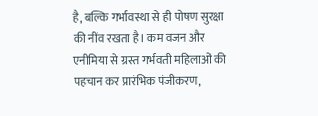है, बल्कि गर्भावस्था से ही पोषण सुरक्षा की नींव रखता है। कम वजन और एनीमिया से ग्रस्त गर्भवती महिलाओं की पहचान कर प्रारंभिक पंजीकरण,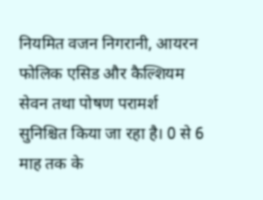नियमित वजन निगरानी, आयरन फोलिक एसिड और कैल्शियम सेवन तथा पोषण परामर्श सुनिश्चित किया जा रहा है। 0 से 6 माह तक के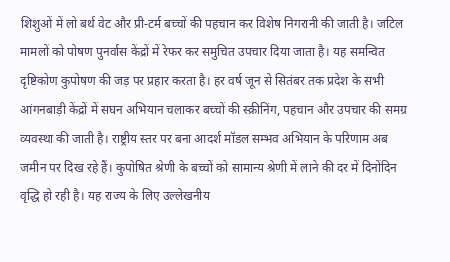शिशुओं में लो बर्थ वेट और प्री-टर्म बच्चों की पहचान कर विशेष निगरानी की जाती है। जटिल मामलों को पोषण पुनर्वास केंद्रों में रेफर कर समुचित उपचार दिया जाता है। यह समन्वित दृष्टिकोण कुपोषण की जड़ पर प्रहार करता है। हर वर्ष जून से सितंबर तक प्रदेश के सभी आंगनबाड़ी केंद्रों में सघन अभियान चलाकर बच्चों की स्क्रीनिंग, पहचान और उपचार की समग्र व्यवस्था की जाती है। राष्ट्रीय स्तर पर बना आदर्श मॉडल सम्भव अभियान के परिणाम अब जमीन पर दिख रहे हैं। कुपोषित श्रेणी के बच्चों को सामान्य श्रेणी में लाने की दर में दिनोंदिन वृद्धि हो रही है। यह राज्य के लिए उल्लेखनीय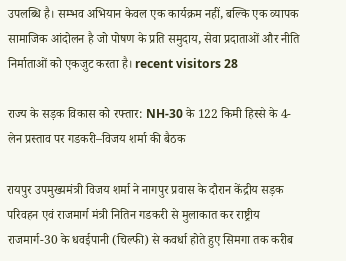उपलब्धि है। सम्भव अभियान केवल एक कार्यक्रम नहीं, बल्कि एक व्यापक सामाजिक आंदोलन है जो पोषण के प्रति समुदाय, सेवा प्रदाताओं और नीति निर्माताओं को एकजुट करता है। recent visitors 28

राज्य के सड़क विकास को रफ्तार: NH-30 के 122 किमी हिस्से के 4-लेन प्रस्ताव पर गडकरी–विजय शर्मा की बैठक

रायपुर उपमुख्यमंत्री विजय शर्मा ने नागपुर प्रवास के दौरान केंद्रीय सड़क परिवहन एवं राजमार्ग मंत्री नितिन गडकरी से मुलाकात कर राष्ट्रीय राजमार्ग-30 के धवईपानी (चिल्फी) से कवर्धा होते हुए सिमगा तक करीब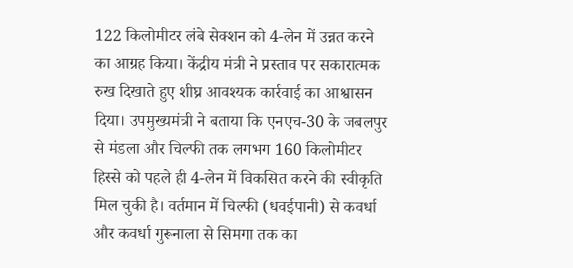122 किलोमीटर लंबे सेक्शन को 4-लेन में उन्नत करने का आग्रह किया। केंद्रीय मंत्री ने प्रस्ताव पर सकारात्मक रुख दिखाते हुए शीघ्र आवश्यक कार्रवाई का आश्वासन दिया। उपमुख्यमंत्री ने बताया कि एनएच-30 के जबलपुर से मंडला और चिल्फी तक लगभग 160 किलोमीटर हिस्से को पहले ही 4-लेन में विकसित करने की स्वीकृति मिल चुकी है। वर्तमान में चिल्फी (धवईपानी) से कवर्धा और कवर्धा गुरूनाला से सिमगा तक का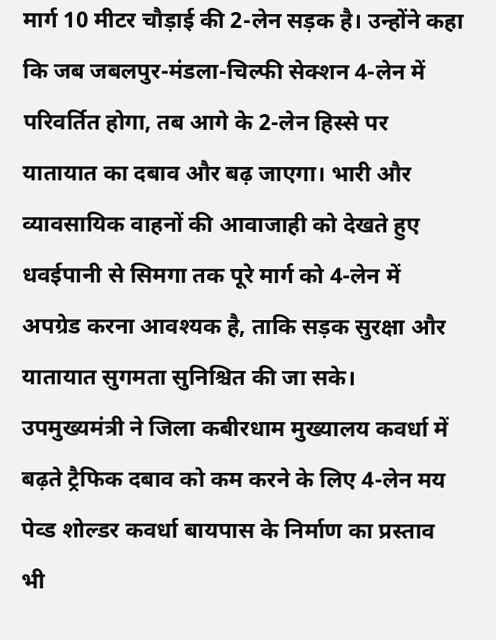मार्ग 10 मीटर चौड़ाई की 2-लेन सड़क है। उन्होंने कहा कि जब जबलपुर-मंडला-चिल्फी सेक्शन 4-लेन में परिवर्तित होगा, तब आगे के 2-लेन हिस्से पर यातायात का दबाव और बढ़ जाएगा। भारी और व्यावसायिक वाहनों की आवाजाही को देखते हुए धवईपानी से सिमगा तक पूरे मार्ग को 4-लेन में अपग्रेड करना आवश्यक है, ताकि सड़क सुरक्षा और यातायात सुगमता सुनिश्चित की जा सके। उपमुख्यमंत्री ने जिला कबीरधाम मुख्यालय कवर्धा में बढ़ते ट्रैफिक दबाव को कम करने के लिए 4-लेन मय पेव्ड शोल्डर कवर्धा बायपास के निर्माण का प्रस्ताव भी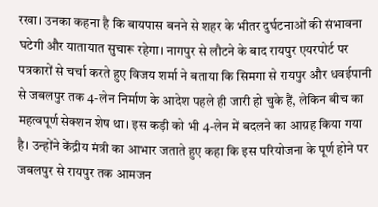रखा। उनका कहना है कि बायपास बनने से शहर के भीतर दुर्घटनाओं की संभावना घटेगी और यातायात सुचारू रहेगा। नागपुर से लौटने के बाद रायपुर एयरपोर्ट पर पत्रकारों से चर्चा करते हुए विजय शर्मा ने बताया कि सिमगा से रायपुर और धवईपानी से जबलपुर तक 4-लेन निर्माण के आदेश पहले ही जारी हो चुके हैं, लेकिन बीच का महत्वपूर्ण सेक्शन शेष था। इस कड़ी को भी 4-लेन में बदलने का आग्रह किया गया है। उन्होंने केंद्रीय मंत्री का आभार जताते हुए कहा कि इस परियोजना के पूर्ण होने पर जबलपुर से रायपुर तक आमजन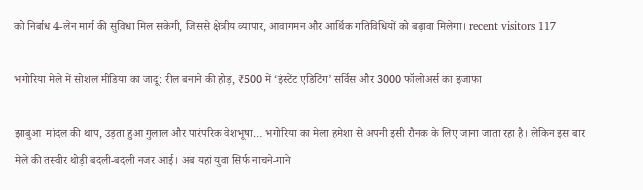को निर्बाध 4-लेन मार्ग की सुविधा मिल सकेगी, जिससे क्षेत्रीय व्यापार, आवागमन और आर्थिक गतिविधियों को बढ़ावा मिलेगा। recent visitors 117

भगोरिया मेले में सोशल मीडिया का जादू: रील बनाने की होड़, ₹500 में ‘इंस्टेंट एडिटिंग’ सर्विस और 3000 फॉलोअर्स का इजाफा

झाबुआ  मांदल की थाप, उड़ता हुआ गुलाल और पारंपरिक वेशभूषा… भगोरिया का मेला हमेशा से अपनी इसी रौनक के लिए जाना जाता रहा है। लेकिन इस बार मेले की तस्वीर थोड़ी बदली-बदली नजर आई। अब यहां युवा सिर्फ नाचने-गाने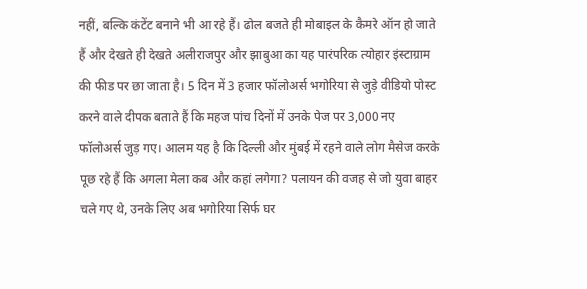नहीं, बल्कि कंटेंट बनाने भी आ रहे हैं। ढोल बजते ही मोबाइल के कैमरे ऑन हो जाते हैं और देखते ही देखते अलीराजपुर और झाबुआ का यह पारंपरिक त्योहार इंस्टाग्राम की फीड पर छा जाता है। 5 दिन में 3 हजार फॉलोअर्स भगोरिया से जुड़े वीडियो पोस्ट करने वाले दीपक बताते हैं कि महज पांच दिनों में उनके पेज पर 3,000 नए फॉलोअर्स जुड़ गए। आलम यह है कि दिल्ली और मुंबई में रहने वाले लोग मैसेज करके पूछ रहे हैं कि अगला मेला कब और कहां लगेगा? पलायन की वजह से जो युवा बाहर चले गए थे, उनके लिए अब भगोरिया सिर्फ घर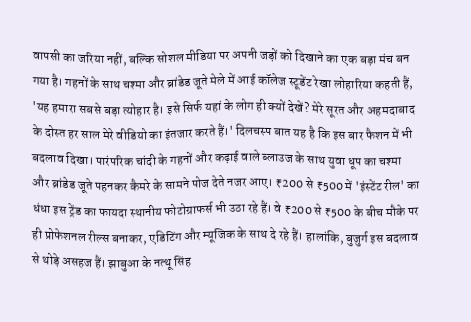वापसी का जरिया नहीं, बल्कि सोशल मीडिया पर अपनी जड़ों को दिखाने का एक बड़ा मंच बन गया है। गहनों के साथ चश्मा और ब्रांडेड जूते मेले में आई कॉलेज स्टूडेंट रेखा लोहारिया कहती हैं, 'यह हमारा सबसे बड़ा त्योहार है। इसे सिर्फ यहां के लोग ही क्यों देखें? मेरे सूरत और अहमदाबाद के दोस्त हर साल मेरे वीडियो का इंतजार करते हैं।' दिलचस्प बात यह है कि इस बार फैशन में भी बदलाव दिखा। पारंपरिक चांदी के गहनों और कढ़ाई वाले ब्लाउज के साथ युवा धूप का चश्मा और ब्रांडेड जूते पहनकर कैमरे के सामने पोज देते नजर आए। ₹200 से ₹500 में 'इंस्टेंट रील' का धंधा इस ट्रेंड का फायदा स्थानीय फोटोग्राफर्स भी उठा रहे हैं। वे ₹200 से ₹500 के बीच मौके पर ही प्रोफेशनल रील्स बनाकर, एडिटिंग और म्यूजिक के साथ दे रहे हैं। हालांकि, बुजुर्ग इस बदलाव से थोड़े असहज हैं। झाबुआ के नत्थू सिंह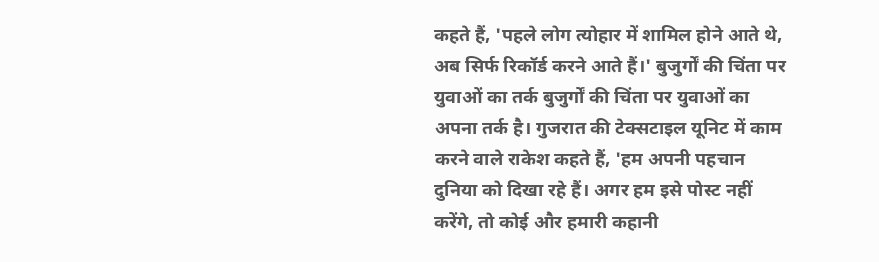कहते हैं, 'पहले लोग त्योहार में शामिल होने आते थे, अब सिर्फ रिकॉर्ड करने आते हैं।' बुजुर्गों की चिंता पर युवाओं का तर्क बुजुर्गों की चिंता पर युवाओं का अपना तर्क है। गुजरात की टेक्सटाइल यूनिट में काम करने वाले राकेश कहते हैं, 'हम अपनी पहचान दुनिया को दिखा रहे हैं। अगर हम इसे पोस्ट नहीं करेंगे, तो कोई और हमारी कहानी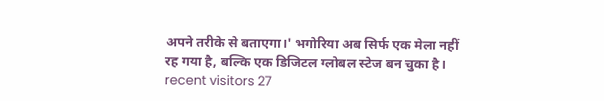अपने तरीके से बताएगा।' भगोरिया अब सिर्फ एक मेला नहीं रह गया है, बल्कि एक डिजिटल ग्लोबल स्टेज बन चुका है। recent visitors 27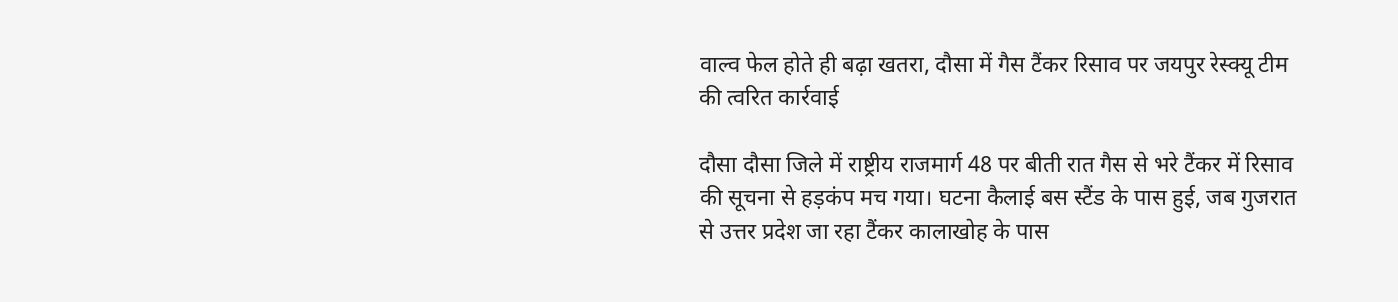वाल्व फेल होते ही बढ़ा खतरा, दौसा में गैस टैंकर रिसाव पर जयपुर रेस्क्यू टीम की त्वरित कार्रवाई

दौसा दौसा जिले में राष्ट्रीय राजमार्ग 48 पर बीती रात गैस से भरे टैंकर में रिसाव की सूचना से हड़कंप मच गया। घटना कैलाई बस स्टैंड के पास हुई, जब गुजरात से उत्तर प्रदेश जा रहा टैंकर कालाखोह के पास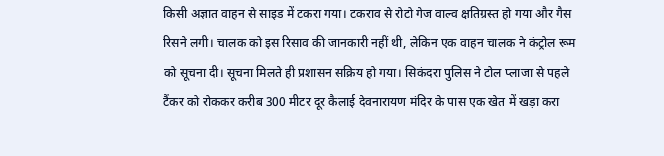किसी अज्ञात वाहन से साइड में टकरा गया। टकराव से रोटो गेज वाल्व क्षतिग्रस्त हो गया और गैस रिसने लगी। चालक को इस रिसाव की जानकारी नहीं थी, लेकिन एक वाहन चालक ने कंट्रोल रूम को सूचना दी। सूचना मिलते ही प्रशासन सक्रिय हो गया। सिकंदरा पुलिस ने टोल प्लाजा से पहले टैंकर को रोककर करीब 300 मीटर दूर कैलाई देवनारायण मंदिर के पास एक खेत में खड़ा करा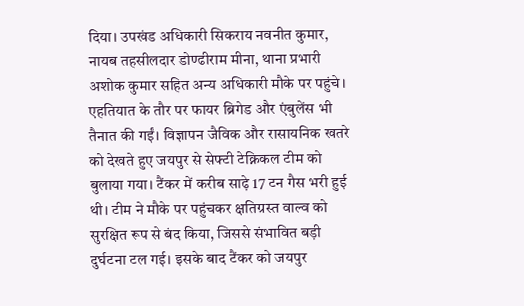दिया। उपखंड अधिकारी सिकराय नवनीत कुमार, नायब तहसीलदार डोण्ढीराम मीना, थाना प्रभारी अशोक कुमार सहित अन्य अधिकारी मौके पर पहुंचे। एहतियात के तौर पर फायर ब्रिगेड और एंबुलेंस भी तैनात की गईं। विज्ञापन जैविक और रासायनिक खतरे को देखते हुए जयपुर से सेफ्टी टेक्निकल टीम को बुलाया गया। टैंकर में करीब साढ़े 17 टन गैस भरी हुई थी। टीम ने मौके पर पहुंचकर क्षतिग्रस्त वाल्व को सुरक्षित रूप से बंद किया, जिससे संभावित बड़ी दुर्घटना टल गई। इसके बाद टैंकर को जयपुर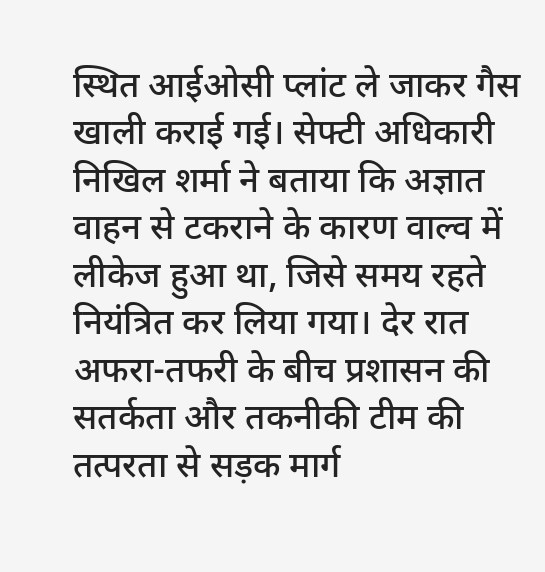स्थित आईओसी प्लांट ले जाकर गैस खाली कराई गई। सेफ्टी अधिकारी निखिल शर्मा ने बताया कि अज्ञात वाहन से टकराने के कारण वाल्व में लीकेज हुआ था, जिसे समय रहते नियंत्रित कर लिया गया। देर रात अफरा-तफरी के बीच प्रशासन की सतर्कता और तकनीकी टीम की तत्परता से सड़क मार्ग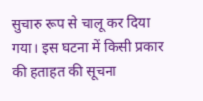सुचारु रूप से चालू कर दिया गया। इस घटना में किसी प्रकार की हताहत की सूचना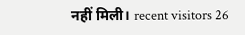नहीं मिली। recent visitors 26